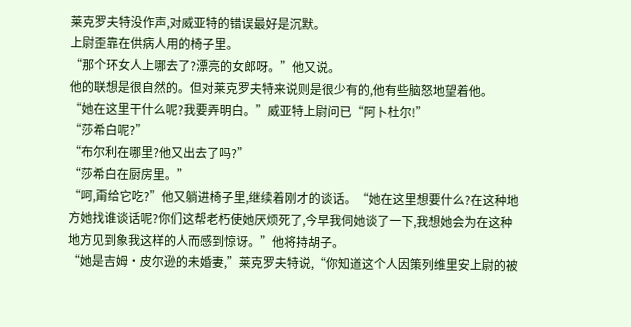莱克罗夫特没作声,对威亚特的错误最好是沉默。
上尉歪靠在供病人用的椅子里。
“那个环女人上哪去了?漂亮的女郎呀。”他又说。
他的联想是很自然的。但对莱克罗夫特来说则是很少有的,他有些脑怒地望着他。
“她在这里干什么呢?我要弄明白。”威亚特上尉问已“阿卜杜尔!”
“莎希白呢?”
“布尔利在哪里?他又出去了吗?”
“莎希白在厨房里。”
“呵,甭给它吃?”他又躺进椅子里,继续着刚才的谈话。“她在这里想要什么?在这种地方她找谁谈话呢?你们这帮老朽使她厌烦死了,今早我伺她谈了一下,我想她会为在这种地方见到象我这样的人而感到惊讶。”他将持胡子。
“她是吉姆·皮尔逊的未婚妻,”莱克罗夫特说,“你知道这个人因策列维里安上尉的被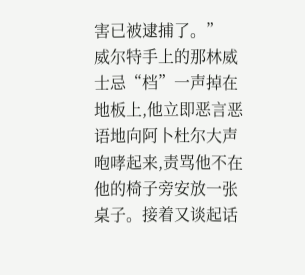害已被逮捕了。”
威尔特手上的那林威士忌“档”一声掉在地板上,他立即恶言恶语地向阿卜杜尔大声咆哮起来,责骂他不在他的椅子旁安放一张桌子。接着又谈起话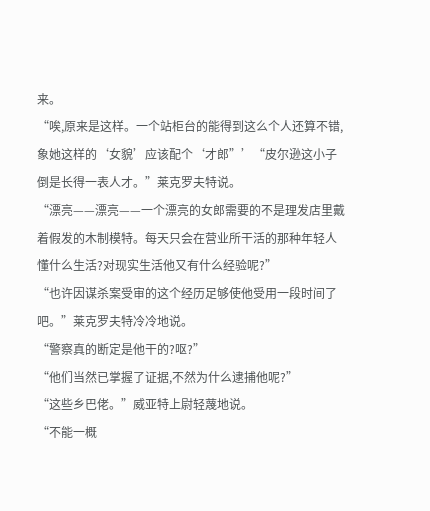来。
“唉,原来是这样。一个站柜台的能得到这么个人还算不错,象她这样的‘女貌’应该配个‘才郎”’“皮尔逊这小子倒是长得一表人才。”莱克罗夫特说。
“漂亮——漂亮——一个漂亮的女郎需要的不是理发店里戴着假发的木制模特。每天只会在营业所干活的那种年轻人懂什么生活?对现实生活他又有什么经验呢?”
“也许因谋杀案受审的这个经历足够使他受用一段时间了吧。”莱克罗夫特冷冷地说。
“警察真的断定是他干的?呕?”
“他们当然已掌握了证据,不然为什么逮捕他呢?”
“这些乡巴佬。”威亚特上尉轻蔑地说。
“不能一概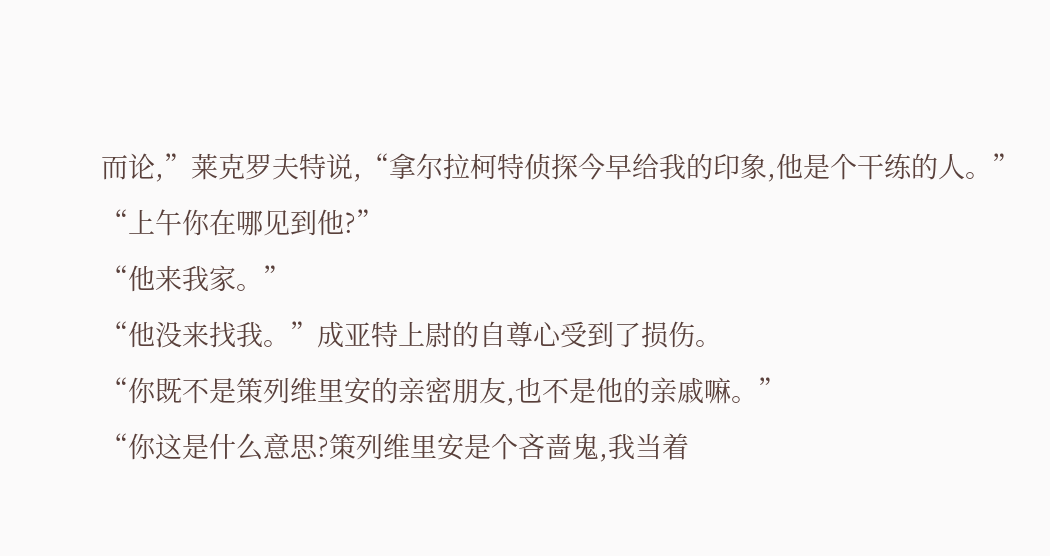而论,”莱克罗夫特说,“拿尔拉柯特侦探今早给我的印象,他是个干练的人。”
“上午你在哪见到他?”
“他来我家。”
“他没来找我。”成亚特上尉的自尊心受到了损伤。
“你既不是策列维里安的亲密朋友,也不是他的亲戚嘛。”
“你这是什么意思?策列维里安是个吝啬鬼,我当着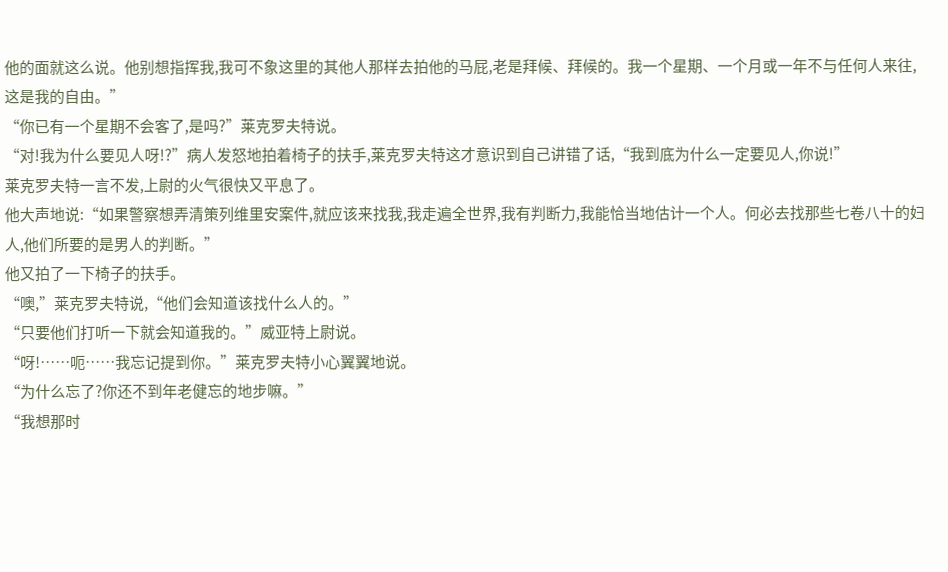他的面就这么说。他别想指挥我,我可不象这里的其他人那样去拍他的马屁,老是拜候、拜候的。我一个星期、一个月或一年不与任何人来往,这是我的自由。”
“你已有一个星期不会客了,是吗?”莱克罗夫特说。
“对!我为什么要见人呀!?”病人发怒地拍着椅子的扶手,莱克罗夫特这才意识到自己讲错了话,“我到底为什么一定要见人,你说!”
莱克罗夫特一言不发,上尉的火气很快又平息了。
他大声地说:“如果警察想弄清策列维里安案件,就应该来找我,我走遍全世界,我有判断力,我能恰当地估计一个人。何必去找那些七卷八十的妇人,他们所要的是男人的判断。”
他又拍了一下椅子的扶手。
“噢,”莱克罗夫特说,“他们会知道该找什么人的。”
“只要他们打听一下就会知道我的。”威亚特上尉说。
“呀!……呃……我忘记提到你。”莱克罗夫特小心翼翼地说。
“为什么忘了?你还不到年老健忘的地步嘛。”
“我想那时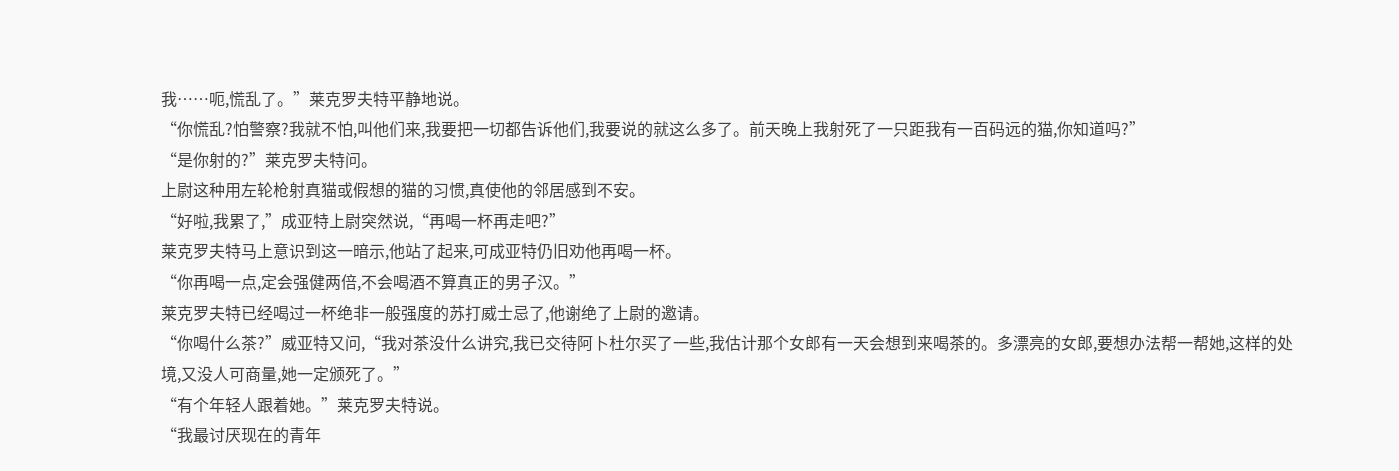我……呃,慌乱了。”莱克罗夫特平静地说。
“你慌乱?怕警察?我就不怕,叫他们来,我要把一切都告诉他们,我要说的就这么多了。前天晚上我射死了一只距我有一百码远的猫,你知道吗?”
“是你射的?”莱克罗夫特问。
上尉这种用左轮枪射真猫或假想的猫的习惯,真使他的邻居感到不安。
“好啦,我累了,”成亚特上尉突然说,“再喝一杯再走吧?”
莱克罗夫特马上意识到这一暗示,他站了起来,可成亚特仍旧劝他再喝一杯。
“你再喝一点,定会强健两倍,不会喝酒不算真正的男子汉。”
莱克罗夫特已经喝过一杯绝非一般强度的苏打威士忌了,他谢绝了上尉的邀请。
“你喝什么茶?”威亚特又问,“我对茶没什么讲究,我已交待阿卜杜尔买了一些,我估计那个女郎有一天会想到来喝茶的。多漂亮的女郎,要想办法帮一帮她,这样的处境,又没人可商量,她一定颁死了。”
“有个年轻人跟着她。”莱克罗夫特说。
“我最讨厌现在的青年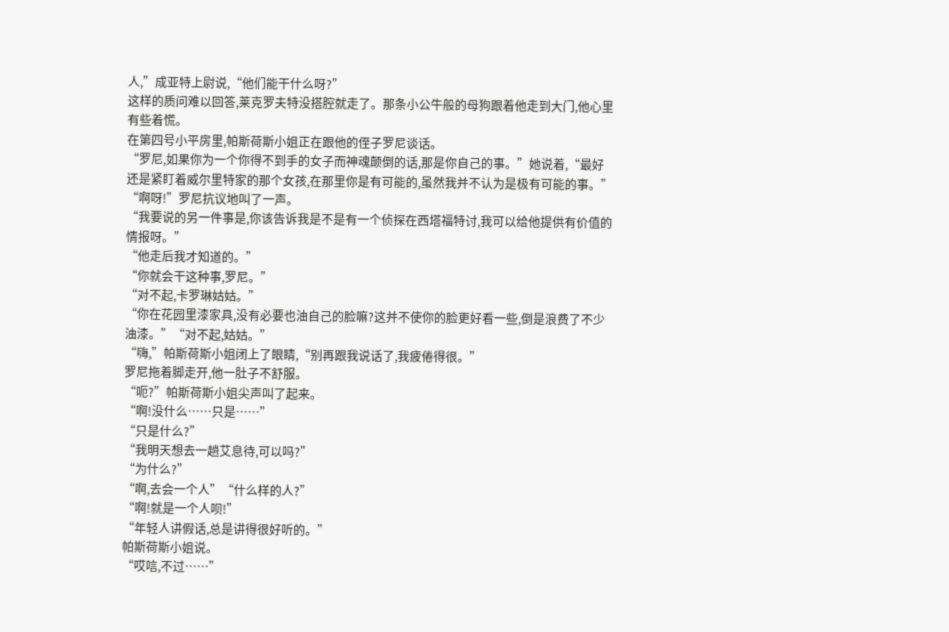人,”成亚特上尉说,“他们能干什么呀?”
这样的质问难以回答,莱克罗夫特没搭腔就走了。那条小公牛般的母狗跟着他走到大门,他心里有些着慌。
在第四号小平房里,帕斯荷斯小姐正在跟他的侄子罗尼谈话。
“罗尼,如果你为一个你得不到手的女子而神魂颠倒的话,那是你自己的事。”她说着,“最好还是紧盯着威尔里特家的那个女孩,在那里你是有可能的,虽然我并不认为是极有可能的事。”
“啊呀!”罗尼抗议地叫了一声。
“我要说的另一件事是,你该告诉我是不是有一个侦探在西塔福特讨,我可以给他提供有价值的情报呀。”
“他走后我才知道的。”
“你就会干这种事,罗尼。”
“对不起,卡罗琳姑姑。”
“你在花园里漆家具,没有必要也油自己的脸嘛?这并不使你的脸更好看一些,倒是浪费了不少油漆。”“对不起,姑姑。”
“嗨,”帕斯荷斯小姐闭上了眼睛,“别再跟我说话了,我疲倦得很。”
罗尼拖着脚走开,他一肚子不舒服。
“呃?”帕斯荷斯小姐尖声叫了起来。
“啊!没什么……只是……”
“只是什么?”
“我明天想去一趟艾息待,可以吗?”
“为什么?”
“啊,去会一个人”“什么样的人?”
“啊!就是一个人呗!”
“年轻人讲假话,总是讲得很好听的。”
帕斯荷斯小姐说。
“哎唁,不过……”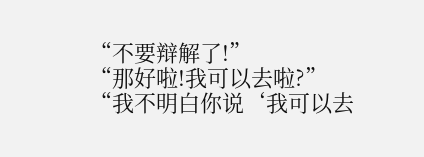“不要辩解了!”
“那好啦!我可以去啦?”
“我不明白你说‘我可以去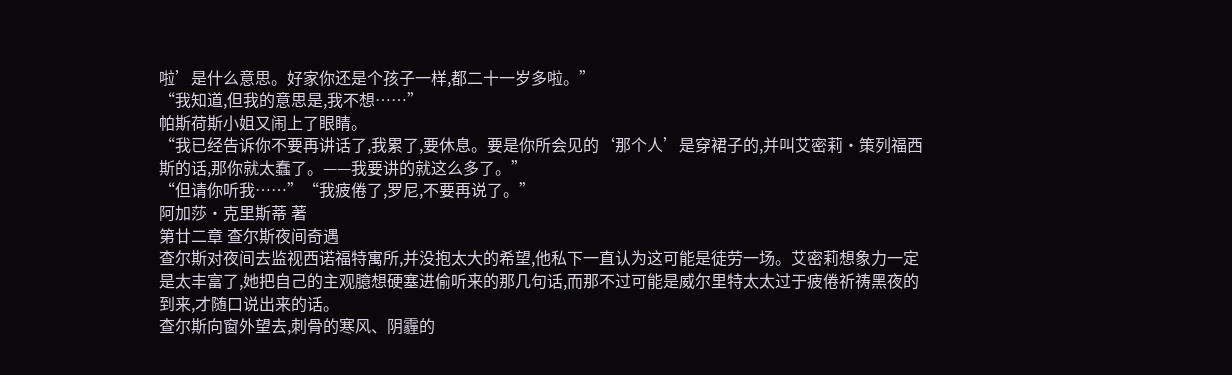啦’是什么意思。好家你还是个孩子一样,都二十一岁多啦。”
“我知道,但我的意思是,我不想……”
帕斯荷斯小姐又闹上了眼睛。
“我已经告诉你不要再讲话了,我累了,要休息。要是你所会见的‘那个人’是穿裙子的,并叫艾密莉·策列福西斯的话,那你就太蠢了。——我要讲的就这么多了。”
“但请你听我……”“我疲倦了,罗尼,不要再说了。”
阿加莎·克里斯蒂 著
第廿二章 查尔斯夜间奇遇
查尔斯对夜间去监视西诺福特寓所,并没抱太大的希望,他私下一直认为这可能是徒劳一场。艾密莉想象力一定是太丰富了,她把自己的主观臆想硬塞进偷听来的那几句话,而那不过可能是威尔里特太太过于疲倦祈祷黑夜的到来,才随口说出来的话。
查尔斯向窗外望去,刺骨的寒风、阴霾的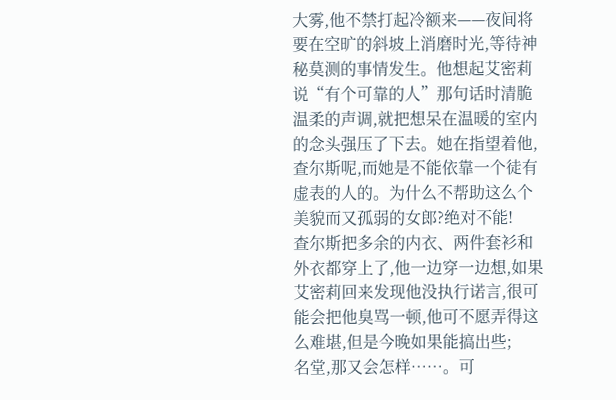大雾,他不禁打起冷额来——夜间将要在空旷的斜坡上消磨时光,等待神秘莫测的事情发生。他想起艾密莉说“有个可靠的人”那句话时清脆温柔的声调,就把想呆在温暖的室内的念头强压了下去。她在指望着他,查尔斯呢,而她是不能依靠一个徒有虚表的人的。为什么不帮助这么个美貌而又孤弱的女郎?绝对不能!
查尔斯把多余的内衣、两件套衫和外衣都穿上了,他一边穿一边想,如果艾密莉回来发现他没执行诺言,很可能会把他臭骂一顿,他可不愿弄得这么难堪,但是今晚如果能搞出些;
名堂,那又会怎样……。可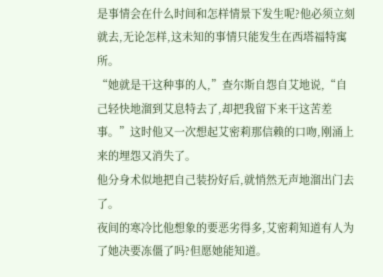是事情会在什么时间和怎样情景下发生呢?他必须立刻就去,无论怎样,这未知的事情只能发生在西塔福特寓所。
“她就是干这种事的人,”查尔斯自怨自艾地说,“自己轻快地溜到艾息特去了,却把我留下来干这苦差事。”这时他又一次想起艾密莉那信赖的口吻,刚涌上来的埋怨又消失了。
他分身术似地把自己装扮好后,就悄然无声地溜出门去了。
夜间的寒冷比他想象的要恶劣得多,艾密莉知道有人为了她决要冻僵了吗?但愿她能知道。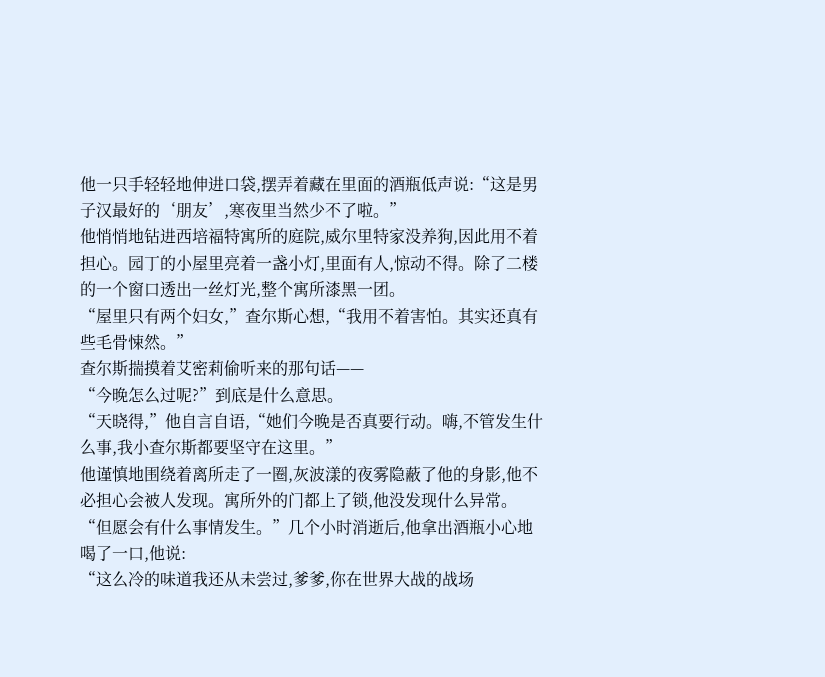他一只手轻轻地伸进口袋,摆弄着藏在里面的酒瓶低声说:“这是男子汉最好的‘朋友’,寒夜里当然少不了啦。”
他悄悄地钻进西培福特寓所的庭院,威尔里特家没养狗,因此用不着担心。园丁的小屋里亮着一盏小灯,里面有人,惊动不得。除了二楼的一个窗口透出一丝灯光,整个寓所漆黑一团。
“屋里只有两个妇女,”查尔斯心想,“我用不着害怕。其实还真有些毛骨悚然。”
查尔斯揣摸着艾密莉偷听来的那句话——
“今晚怎么过呢?”到底是什么意思。
“天晓得,”他自言自语,“她们今晚是否真要行动。嗨,不管发生什么事,我小查尔斯都要坚守在这里。”
他谨慎地围绕着离所走了一圈,灰波漾的夜雾隐蔽了他的身影,他不必担心会被人发现。寓所外的门都上了锁,他没发现什么异常。
“但愿会有什么事情发生。”几个小时消逝后,他拿出酒瓶小心地喝了一口,他说:
“这么冷的味道我还从未尝过,爹爹,你在世界大战的战场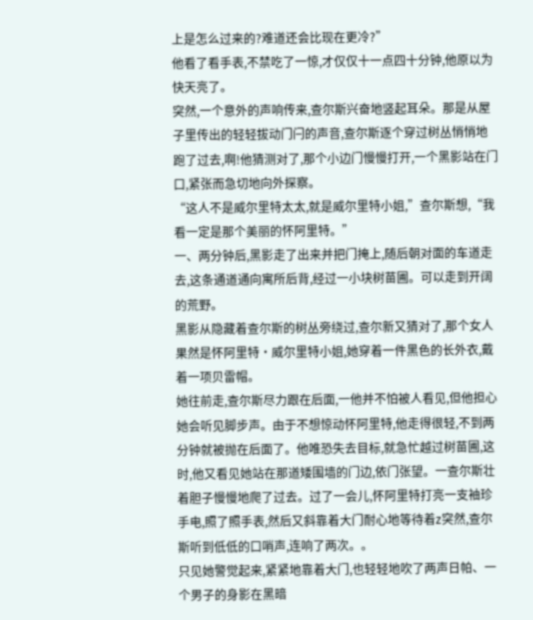上是怎么过来的?难道还会比现在更冷?”
他看了看手表,不禁吃了一惊,才仅仅十一点四十分钟,他原以为快天亮了。
突然,一个意外的声响传来,查尔斯兴奋地竖起耳朵。那是从屋子里传出的轻轻拔动门闩的声音,查尔斯逐个穿过树丛悄悄地跑了过去,啊!他猜测对了,那个小边门慢慢打开,一个黑影站在门口,紧张而急切地向外探察。
“这人不是威尔里特太太,就是威尔里特小姐,”查尔斯想,“我看一定是那个美丽的怀阿里特。”
一、两分钟后,黑影走了出来并把门掩上,随后朝对面的车道走去,这条通道通向寓所后背,经过一小块树苗圃。可以走到开阔的荒野。
黑影从隐藏着查尔斯的树丛旁绕过,查尔新又猜对了,那个女人果然是怀阿里特·威尔里特小姐,她穿着一件黑色的长外衣,戴着一项贝雷帽。
她往前走,查尔斯尽力跟在后面,一他并不怕被人看见,但他担心她会听见脚步声。由于不想惊动怀阿里特,他走得很轻,不到两分钟就被抛在后面了。他唯恐失去目标,就急忙越过树苗圃,这时,他又看见她站在那道矮围墙的门边,依门张望。一查尔斯壮着胆子慢慢地爬了过去。过了一会儿,怀阿里特打亮一支袖珍手电,照了照手表,然后又斜靠着大门耐心地等待着z突然,查尔斯听到低低的口哨声,连响了两次。。
只见她警觉起来,紧紧地靠着大门,也轻轻地吹了两声日帕、一个男子的身影在黑暗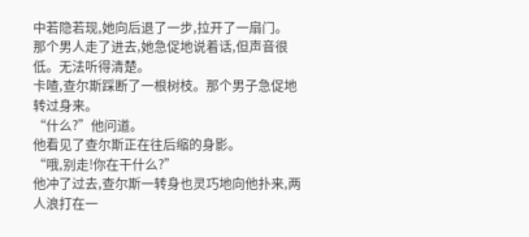中若隐若现,她向后退了一步,拉开了一扇门。
那个男人走了进去,她急促地说着话,但声音很低。无法听得清楚。
卡喳,查尔斯踩断了一根树枝。那个男子急促地转过身来。
“什么?”他问道。
他看见了查尔斯正在往后缩的身影。
“哦,别走!你在干什么?”
他冲了过去,查尔斯一转身也灵巧地向他扑来,两人浪打在一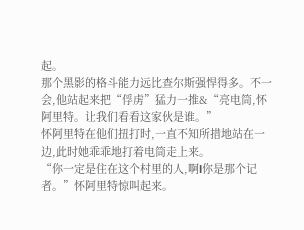起。
那个黑影的格斗能力远比查尔斯强悍得多。不一会,他站起来把“俘虏”猛力一推&“亮电筒,怀阿里特。让我们看看这家伙是谁。”
怀阿里特在他们扭打时,一直不知所措地站在一边,此时她乖乖地打着电筒走上来。
“你一定是住在这个村里的人,啊l你是那个记者。”怀阿里特惊叫起来。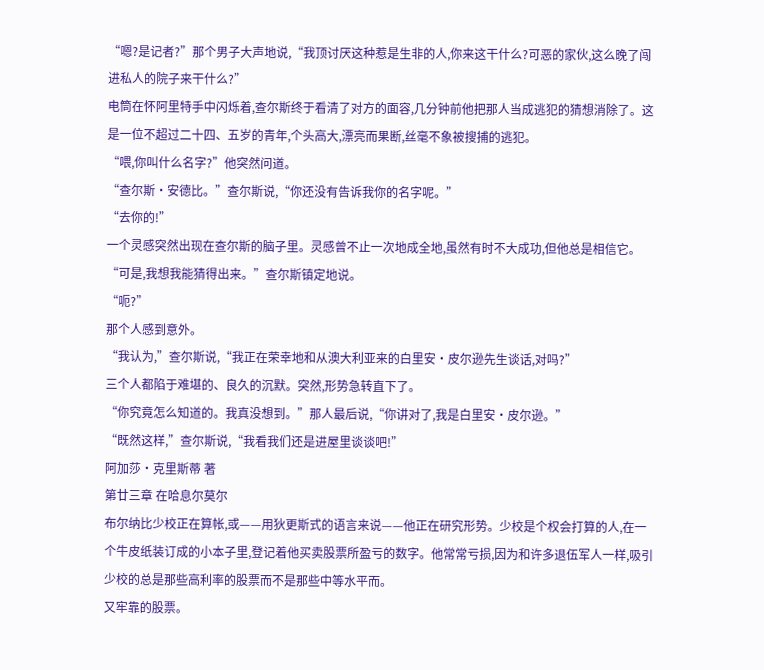“嗯?是记者?”那个男子大声地说,“我顶讨厌这种惹是生非的人,你来这干什么?可恶的家伙,这么晚了闯进私人的院子来干什么?”
电筒在怀阿里特手中闪烁着,查尔斯终于看清了对方的面容,几分钟前他把那人当成逃犯的猜想消除了。这是一位不超过二十四、五岁的青年,个头高大,漂亮而果断,丝毫不象被搜捕的逃犯。
“喂,你叫什么名字?”他突然问道。
“查尔斯·安德比。”查尔斯说,“你还没有告诉我你的名字呢。”
“去你的!”
一个灵感突然出现在查尔斯的脑子里。灵感曾不止一次地成全地,虽然有时不大成功,但他总是相信它。
“可是,我想我能猜得出来。”查尔斯镇定地说。
“呃?”
那个人感到意外。
“我认为,”查尔斯说,“我正在荣幸地和从澳大利亚来的白里安·皮尔逊先生谈话,对吗?”
三个人都陷于难堪的、良久的沉默。突然,形势急转直下了。
“你究竟怎么知道的。我真没想到。”那人最后说,“你讲对了,我是白里安·皮尔逊。”
“既然这样,”查尔斯说,“我看我们还是进屋里谈谈吧!”
阿加莎·克里斯蒂 著
第廿三章 在哈息尔莫尔
布尔纳比少校正在算帐,或——用狄更斯式的语言来说——他正在研究形势。少校是个权会打算的人,在一个牛皮纸装订成的小本子里,登记着他买卖股票所盈亏的数字。他常常亏损,因为和许多退伍军人一样,吸引少校的总是那些高利率的股票而不是那些中等水平而。
又牢靠的股票。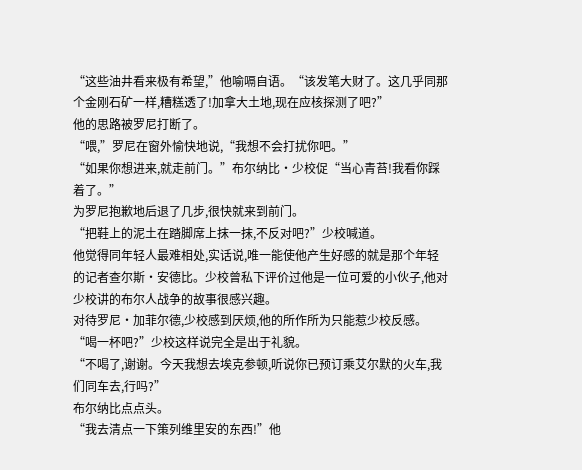“这些油井看来极有希望,”他喻嗝自语。“该发笔大财了。这几乎同那个金刚石矿一样,糟糕透了!加拿大土地,现在应核探测了吧?”
他的思路被罗尼打断了。
“喂,”罗尼在窗外愉快地说,“我想不会打扰你吧。”
“如果你想进来,就走前门。”布尔纳比·少校促“当心青苔!我看你踩着了。”
为罗尼抱歉地后退了几步,很快就来到前门。
“把鞋上的泥土在踏脚席上抹一抹,不反对吧?”少校喊道。
他觉得同年轻人最难相处,实话说,唯一能使他产生好感的就是那个年轻的记者查尔斯·安德比。少校曾私下评价过他是一位可爱的小伙子,他对少校讲的布尔人战争的故事很感兴趣。
对待罗尼·加菲尔德,少校感到厌烦,他的所作所为只能惹少校反感。
“喝一杯吧?”少校这样说完全是出于礼貌。
“不喝了,谢谢。今天我想去埃克参顿,听说你已预订乘艾尔默的火车,我们同车去,行吗?”
布尔纳比点点头。
“我去清点一下策列维里安的东西!”他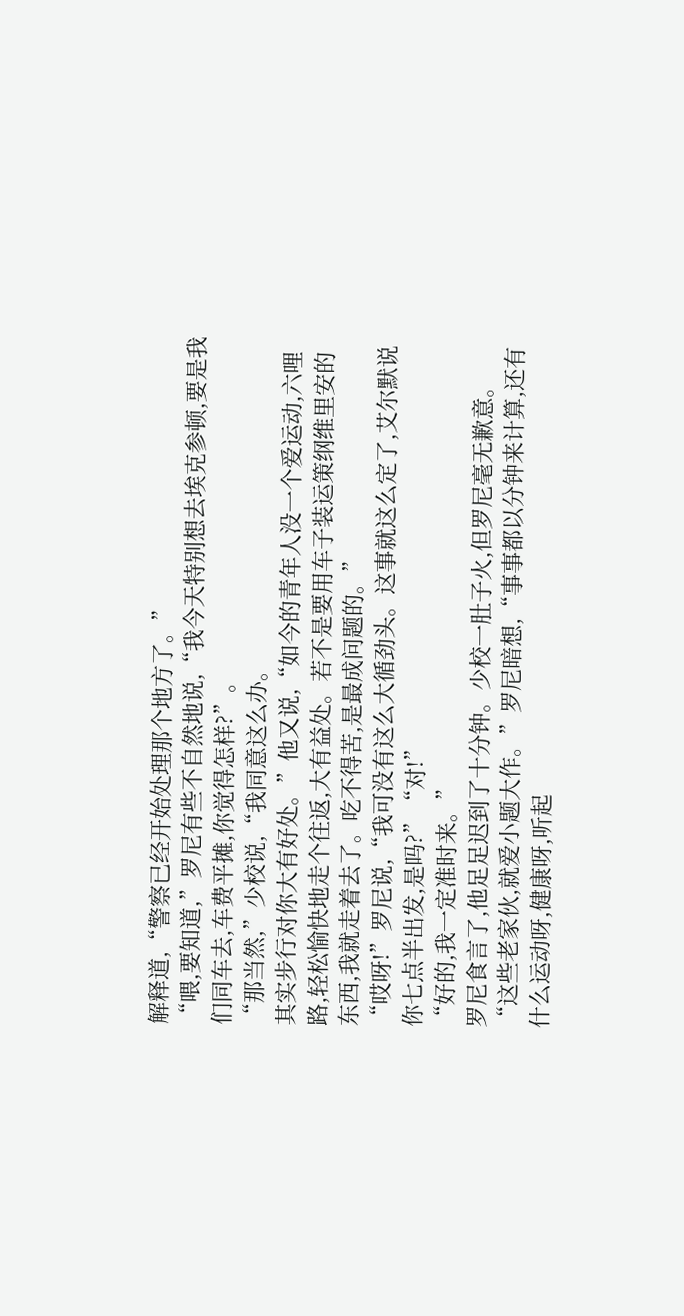解释道,“警察已经开始处理那个地方了。”
“喂,要知道,”罗尼有些不自然地说,“我今天特别想去埃克参顿,要是我们同车去,车费平摊,你觉得怎样?”。
“那当然,”少校说,“我同意这么办。
其实步行对你大有好处。”他又说,“如今的青年人没一个爱运动,六哩路,轻松愉快地走个往返,大有益处。若不是要用车子装运策纲维里安的东西,我就走着去了。吃不得苦,是最成问题的。”
“哎呀!”罗尼说,“我可没有这么大循劲头。这事就这么定了,艾尔默说你七点半出发,是吗?”“对!”
“好的,我一定准时来。”
罗尼食言了,他足足迟到了十分钟。少校一肚子火,但罗尼毫无歉意。
“这些老家伙,就爱小题大作。”罗尼暗想,“事事都以分钟来计算,还有什么运动呀,健康呀,听起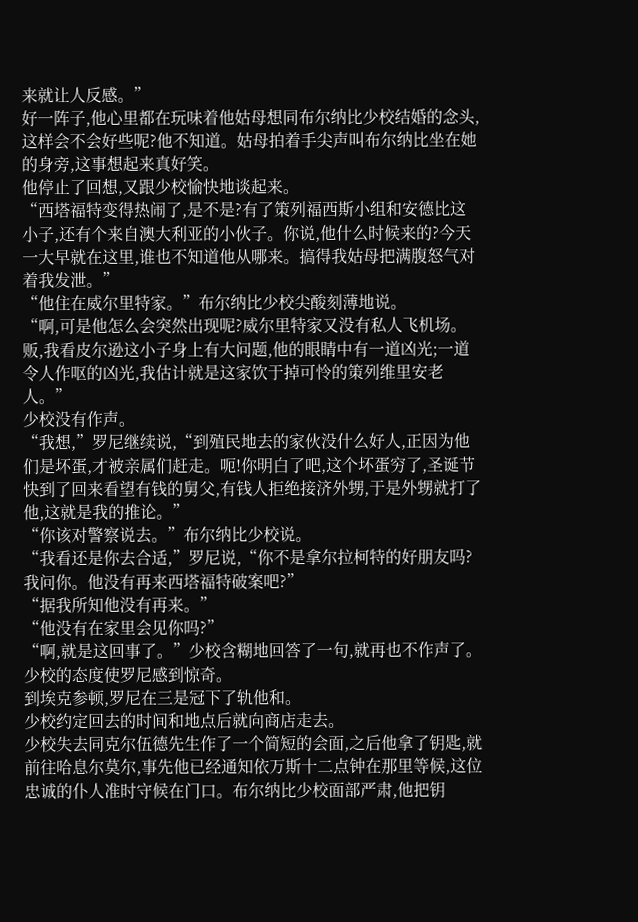来就让人反感。”
好一阵子,他心里都在玩味着他姑母想同布尔纳比少校结婚的念头,这样会不会好些呢?他不知道。姑母拍着手尖声叫布尔纳比坐在她的身旁,这事想起来真好笑。
他停止了回想,又跟少校愉快地谈起来。
“西塔福特变得热闹了,是不是?有了策列福西斯小组和安德比这小子,还有个来自澳大利亚的小伙子。你说,他什么时候来的?今天一大早就在这里,谁也不知道他从哪来。搞得我姑母把满腹怒气对着我发泄。”
“他住在威尔里特家。”布尔纳比少校尖酸刻薄地说。
“啊,可是他怎么会突然出现呢?威尔里特家又没有私人飞机场。贩,我看皮尔逊这小子身上有大问题,他的眼睛中有一道凶光;一道令人作呕的凶光,我估计就是这家饮于掉可怜的策列维里安老人。”
少校没有作声。
“我想,”罗尼继续说,“到殖民地去的家伙没什么好人,正因为他们是坏蛋,才被亲属们赶走。呃!你明白了吧,这个坏蛋穷了,圣诞节快到了回来看望有钱的舅父,有钱人拒绝接济外甥,于是外甥就打了他,这就是我的推论。”
“你该对警察说去。”布尔纳比少校说。
“我看还是你去合适,”罗尼说,“你不是拿尔拉柯特的好朋友吗?我问你。他没有再来西塔福特破案吧?”
“据我所知他没有再来。”
“他没有在家里会见你吗?”
“啊,就是这回事了。”少校含糊地回答了一句,就再也不作声了。
少校的态度使罗尼感到惊奇。
到埃克参顿,罗尼在三是冠下了轨他和。
少校约定回去的时间和地点后就向商店走去。
少校失去同克尔伍德先生作了一个简短的会面,之后他拿了钥匙,就前往哈息尔莫尔,事先他已经通知依万斯十二点钟在那里等候,这位忠诚的仆人准时守候在门口。布尔纳比少校面部严肃,他把钥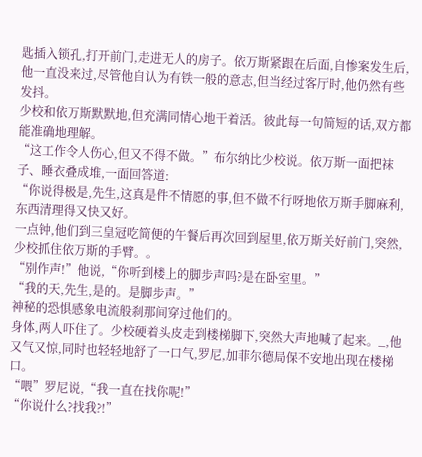匙插入锁孔,打开前门,走进无人的房子。依万斯紧跟在后面,自惨案发生后,他一直没来过,尽管他自认为有铁一般的意志,但当经过客厅时,他仍然有些发抖。
少校和依万斯默默地,但充满同情心地干着活。彼此每一句简短的话,双方都能准确地理解。
“这工作令人伤心,但又不得不做。”布尔纳比少校说。依万斯一面把袜子、睡衣叠成堆,一面回答道:
“你说得极是,先生,这真是件不情愿的事,但不做不行呀地依万斯手脚麻利,东西清理得又快又好。
一点钟,他们到三皇冠吃简便的午餐后再次回到屋里,依万斯关好前门,突然,少校抓住依万斯的手臂。。
“别作声!”他说,“你听到楼上的脚步声吗?是在卧室里。”
“我的天,先生,是的。是脚步声。”
神秘的恐惧感象电流般刹那间穿过他们的。
身体,两人吓住了。少校硬着头皮走到楼梯脚下,突然大声地喊了起来。_,他又气又惊,同时也轻轻地舒了一口气,罗尼,加菲尔德局保不安地出现在楼梯口。
“喂”罗尼说,“我一直在找你呢!”
“你说什么?找我?!”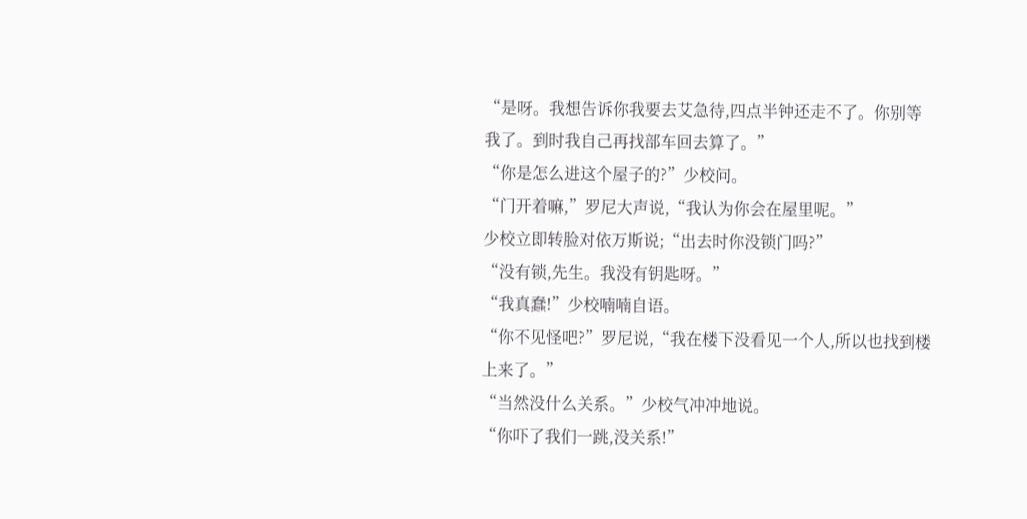“是呀。我想告诉你我要去艾急待,四点半钟还走不了。你别等我了。到时我自己再找部车回去算了。”
“你是怎么进这个屋子的?”少校问。
“门开着嘛,”罗尼大声说,“我认为你会在屋里呢。”
少校立即转脸对依万斯说;“出去时你没锁门吗?”
“没有锁,先生。我没有钥匙呀。”
“我真蠢!”少校喃喃自语。
“你不见怪吧?”罗尼说,“我在楼下没看见一个人,所以也找到楼上来了。”
“当然没什么关系。”少校气冲冲地说。
“你吓了我们一跳,没关系!”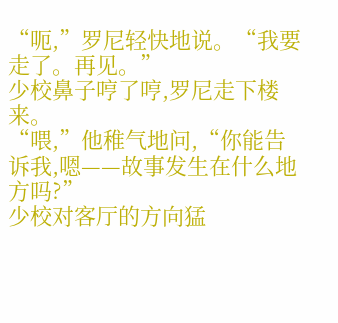“呃,”罗尼轻快地说。“我要走了。再见。”
少校鼻子哼了哼,罗尼走下楼来。
“喂,”他稚气地问,“你能告诉我,嗯——故事发生在什么地方吗?”
少校对客厅的方向猛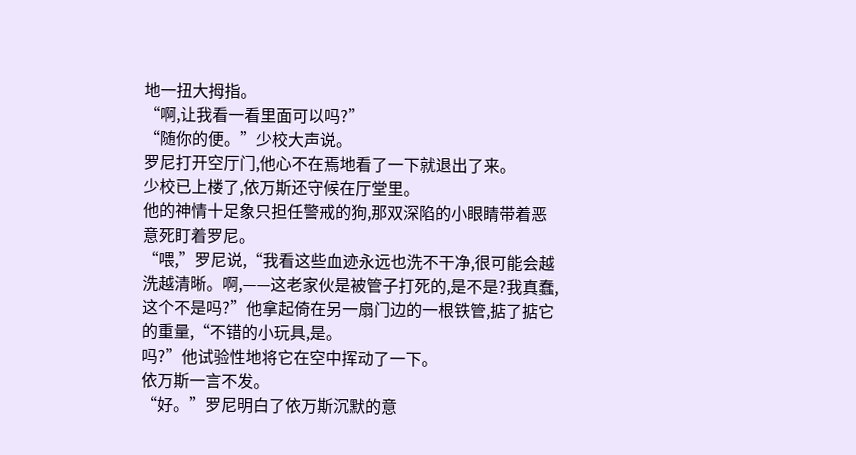地一扭大拇指。
“啊,让我看一看里面可以吗?”
“随你的便。”少校大声说。
罗尼打开空厅门,他心不在焉地看了一下就退出了来。
少校已上楼了,依万斯还守候在厅堂里。
他的神情十足象只担任警戒的狗,那双深陷的小眼睛带着恶意死盯着罗尼。
“喂,”罗尼说,“我看这些血迹永远也洗不干净,很可能会越洗越清晰。啊,——这老家伙是被管子打死的,是不是?我真蠢,这个不是吗?”他拿起倚在另一扇门边的一根铁管,掂了掂它的重量,“不错的小玩具,是。
吗?”他试验性地将它在空中挥动了一下。
依万斯一言不发。
“好。”罗尼明白了依万斯沉默的意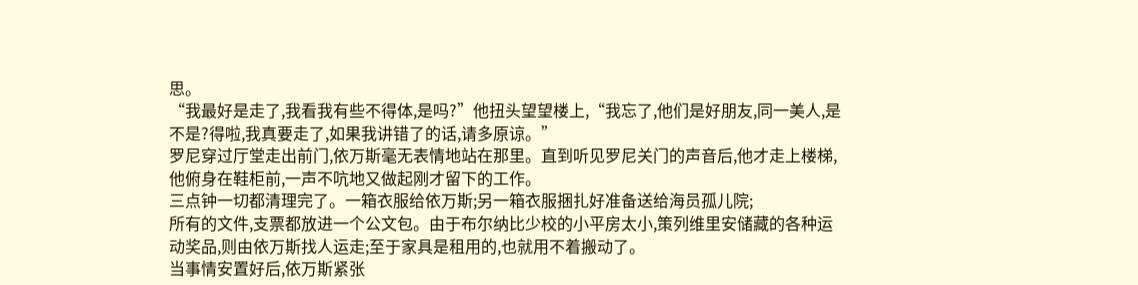思。
“我最好是走了,我看我有些不得体,是吗?”他扭头望望楼上,“我忘了,他们是好朋友,同一美人,是不是?得啦,我真要走了,如果我讲错了的话,请多原谅。”
罗尼穿过厅堂走出前门,依万斯毫无表情地站在那里。直到听见罗尼关门的声音后,他才走上楼梯,他俯身在鞋柜前,一声不吭地又做起刚才留下的工作。
三点钟一切都清理完了。一箱衣服给依万斯;另一箱衣服捆扎好准备送给海员孤儿院;
所有的文件,支票都放进一个公文包。由于布尔纳比少校的小平房太小,策列维里安储藏的各种运动奖品,则由依万斯找人运走;至于家具是租用的,也就用不着搬动了。
当事情安置好后,依万斯紧张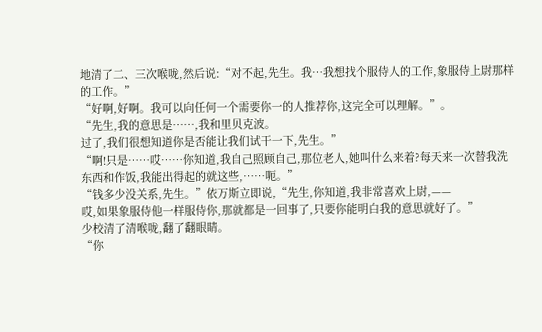地清了二、三次喉咙,然后说:“对不起,先生。我…我想找个服侍人的工作,象服侍上尉那样的工作。”
“好啊,好啊。我可以向任何一个需要你一的人推荐你,这完全可以理解。”。
“先生,我的意思是……,我和里贝克波。
过了,我们很想知道你是否能让我们试干一下,先生。”
“啊!只是……哎……你知道,我自己照顾自己,那位老人,她叫什么来着?每天来一次替我洗东西和作饭,我能出得起的就这些,……呃。”
“钱多少没关系,先生。”依万斯立即说,“先生,你知道,我非常喜欢上尉,——
哎,如果象服侍他一样服侍你,那就都是一回事了,只要你能明白我的意思就好了。”
少校清了清喉咙,翻了翻眼睛。
“你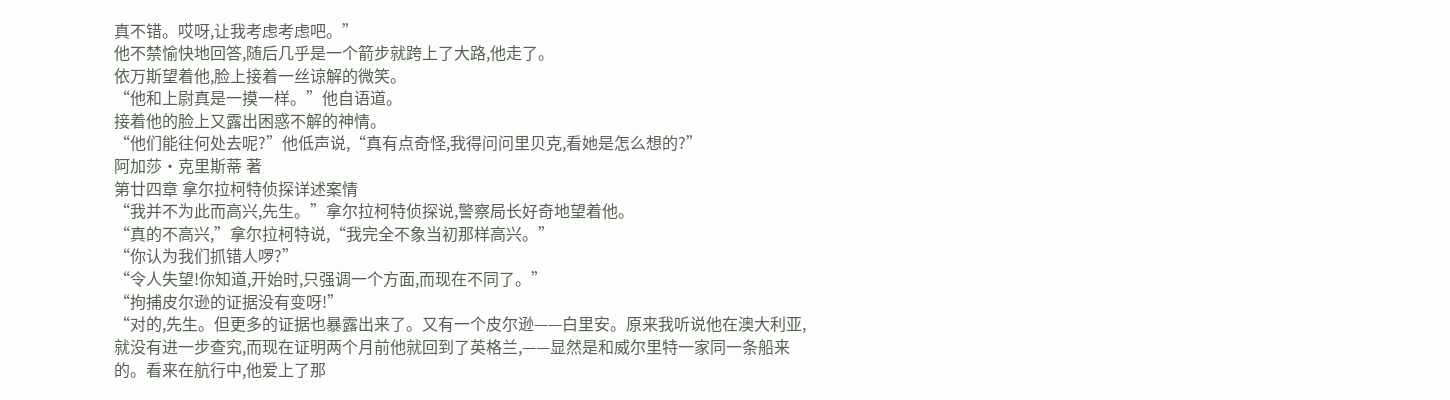真不错。哎呀,让我考虑考虑吧。”
他不禁愉快地回答,随后几乎是一个箭步就跨上了大路,他走了。
依万斯望着他,脸上接着一丝谅解的微笑。
“他和上尉真是一摸一样。”他自语道。
接着他的脸上又露出困惑不解的神情。
“他们能往何处去呢?”他低声说,“真有点奇怪,我得问问里贝克,看她是怎么想的?”
阿加莎·克里斯蒂 著
第廿四章 拿尔拉柯特侦探详述案情
“我并不为此而高兴,先生。”拿尔拉柯特侦探说,警察局长好奇地望着他。
“真的不高兴,”拿尔拉柯特说,“我完全不象当初那样高兴。”
“你认为我们抓错人啰?”
“令人失望!你知道,开始时,只强调一个方面,而现在不同了。”
“拘捕皮尔逊的证据没有变呀!”
“对的,先生。但更多的证据也暴露出来了。又有一个皮尔逊——白里安。原来我听说他在澳大利亚,就没有进一步查究,而现在证明两个月前他就回到了英格兰,——显然是和威尔里特一家同一条船来的。看来在航行中,他爱上了那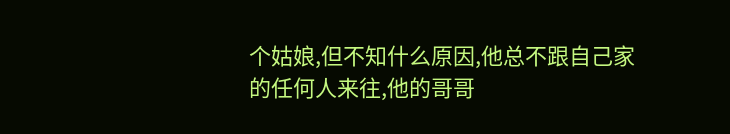个姑娘,但不知什么原因,他总不跟自己家的任何人来往,他的哥哥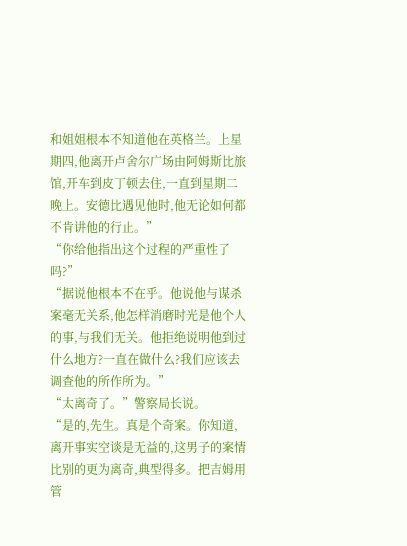和姐姐根本不知道他在英格兰。上星期四,他离开卢舍尔广场由阿姆斯比旅馆,开车到皮丁顿去住,一直到星期二晚上。安德比遇见他时,他无论如何都不肯讲他的行止。”
“你给他指出这个过程的严重性了吗?”
“据说他根本不在乎。他说他与谋杀案毫无关系,他怎样消磨时光是他个人的事,与我们无关。他拒绝说明他到过什么地方?一直在做什么?我们应该去调查他的所作所为。”
“太离奇了。”警察局长说。
“是的,先生。真是个奇案。你知道,离开事实空谈是无益的,这男子的案情比别的更为离奇,典型得多。把吉姆用管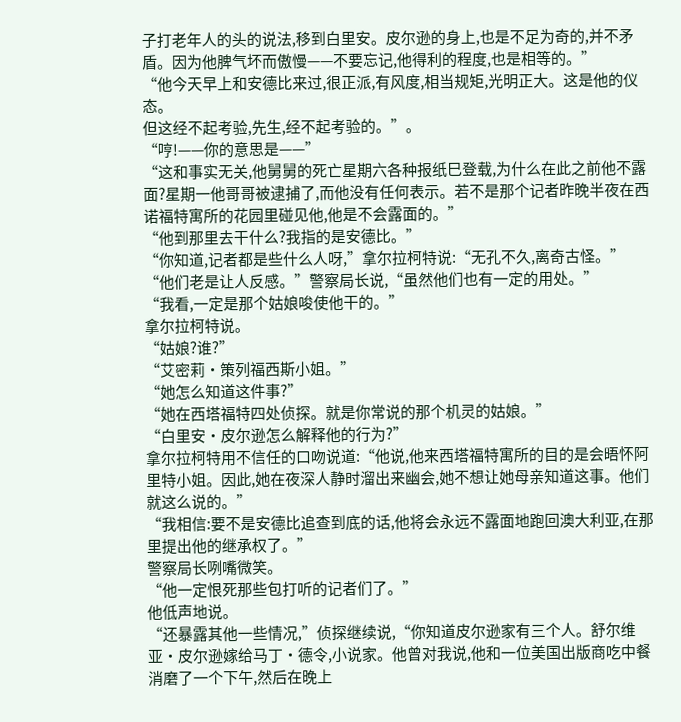子打老年人的头的说法,移到白里安。皮尔逊的身上,也是不足为奇的,并不矛盾。因为他脾气坏而傲慢——不要忘记,他得利的程度,也是相等的。”
“他今天早上和安德比来过,很正派,有风度,相当规矩,光明正大。这是他的仪态。
但这经不起考验,先生,经不起考验的。”。
“哼!——你的意思是——”
“这和事实无关,他舅舅的死亡星期六各种报纸巳登载,为什么在此之前他不露面?星期一他哥哥被逮捕了,而他没有任何表示。若不是那个记者昨晚半夜在西诺福特寓所的花园里碰见他,他是不会露面的。”
“他到那里去干什么?我指的是安德比。”
“你知道,记者都是些什么人呀,”拿尔拉柯特说:“无孔不久,离奇古怪。”
“他们老是让人反感。”警察局长说,“虽然他们也有一定的用处。”
“我看,一定是那个姑娘唆使他干的。”
拿尔拉柯特说。
“姑娘?谁?”
“艾密莉·策列福西斯小姐。”
“她怎么知道这件事?”
“她在西塔福特四处侦探。就是你常说的那个机灵的姑娘。”
“白里安·皮尔逊怎么解释他的行为?”
拿尔拉柯特用不信任的口吻说道:“他说,他来西塔福特寓所的目的是会晤怀阿里特小姐。因此,她在夜深人静时溜出来幽会,她不想让她母亲知道这事。他们就这么说的。”
“我相信:要不是安德比追查到底的话,他将会永远不露面地跑回澳大利亚,在那里提出他的继承权了。”
警察局长咧嘴微笑。
“他一定恨死那些包打听的记者们了。”
他低声地说。
“还暴露其他一些情况,”侦探继续说,“你知道皮尔逊家有三个人。舒尔维亚·皮尔逊嫁给马丁·德令,小说家。他曾对我说,他和一位美国出版商吃中餐消磨了一个下午,然后在晚上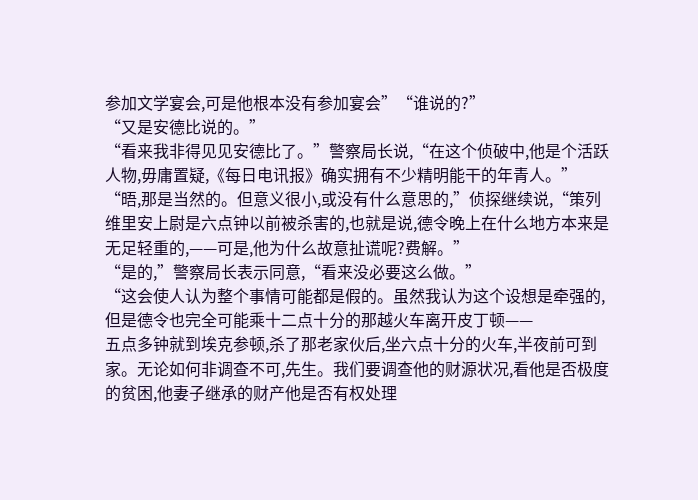参加文学宴会,可是他根本没有参加宴会”“谁说的?”
“又是安德比说的。”
“看来我非得见见安德比了。”警察局长说,“在这个侦破中,他是个活跃人物,毋庸置疑,《每日电讯报》确实拥有不少精明能干的年青人。”
“晤,那是当然的。但意义很小,或没有什么意思的,”侦探继续说,“策列维里安上尉是六点钟以前被杀害的,也就是说,德令晚上在什么地方本来是无足轻重的,——可是,他为什么故意扯谎呢?费解。”
“是的,”警察局长表示同意,“看来没必要这么做。”
“这会使人认为整个事情可能都是假的。虽然我认为这个设想是牵强的,但是德令也完全可能乘十二点十分的那越火车离开皮丁顿——
五点多钟就到埃克参顿,杀了那老家伙后,坐六点十分的火车,半夜前可到家。无论如何非调查不可,先生。我们要调查他的财源状况,看他是否极度的贫困,他妻子继承的财产他是否有权处理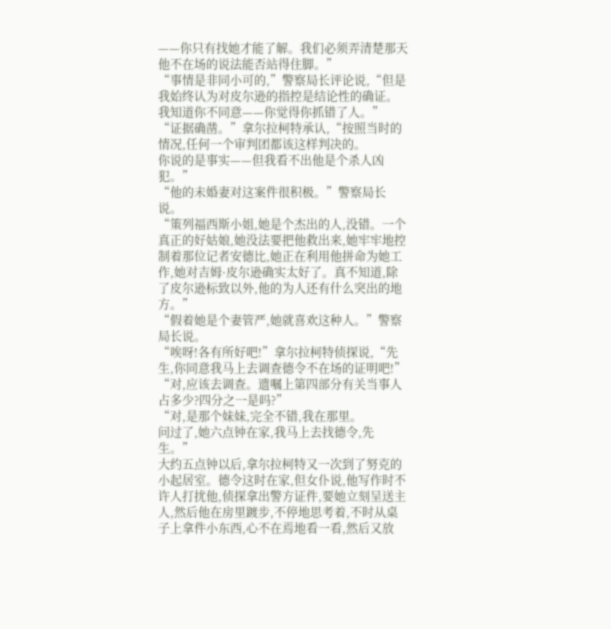——你只有找她才能了解。我们必须弄清楚那天他不在场的说法能否站得住脚。”
“事情是非同小可的,”警察局长评论说,“但是我始终认为对皮尔逊的指控是结论性的确证。我知道你不同意——你觉得你抓错了人。”
“证据确凿。”拿尔拉柯特承认,“按照当时的情况,任何一个审判团都该这样判决的。
你说的是事实——但我看不出他是个杀人凶犯。”
“他的未婚妻对这案件很积极。”警察局长说。
“策列福西斯小姐,她是个杰出的人,没错。一个真正的好姑娘,她没法要把他救出来,她牢牢地控制着那位记者安德比,她正在利用他拼命为她工作,她对吉姆·皮尔逊确实太好了。真不知道,除了皮尔逊标致以外,他的为人还有什么突出的地方。”
“假着她是个妻管严,她就喜欢这种人。”警察局长说。
“唉呀!各有所好吧!”拿尔拉柯特侦探说,“先生,你同意我马上去调查德令不在场的证明吧!”
“对,应该去调查。遗嘱上第四部分有关当事人占多少?四分之一是吗?”
“对,是那个妹妹,完全不错,我在那里。
问过了,她六点钟在家,我马上去找德令,先生。”
大约五点钟以后,拿尔拉柯特又一次到了努克的小起居室。德令这时在家,但女仆说,他写作时不许人打扰他,侦探拿出警方证件,要她立刻呈送主人,然后他在房里踱步,不停地思考着,不时从桌子上拿件小东西,心不在焉地看一看,然后又放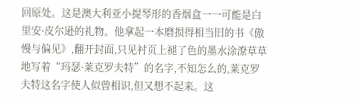回原处。这是澳大利亚小提琴形的香烟盒一一可能是白里安·皮尔逊的礼物。他拿起一本磨损得相当旧的书《傲慢与偏见》,翻开封面,只见衬页上褪了色的墨水涂潦草草地写着“玛瑟·莱克罗夫特”的名字,不知怎么的,莱克罗夫特这名字使人似曾相识,但又想不起来。这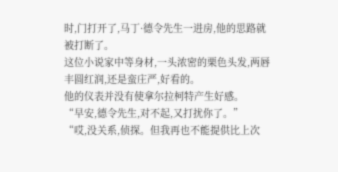时,门打开了,马丁·德令先生一进房,他的思路就被打断了。
这位小说家中等身材,一头浓密的栗色头发,两唇丰圆红润,还是蛮庄严,好看的。
他的仪表并没有使拿尔拉柯特产生好感。
“早安,德令先生,对不起,又打扰你了。”
“哎,没关系,侦探。但我再也不能提供比上次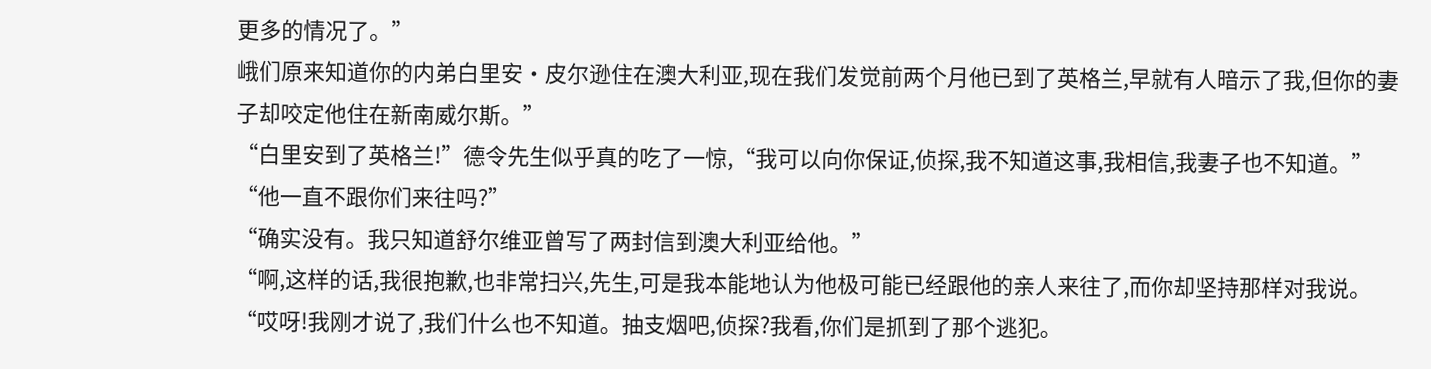更多的情况了。”
峨们原来知道你的内弟白里安·皮尔逊住在澳大利亚,现在我们发觉前两个月他已到了英格兰,早就有人暗示了我,但你的妻子却咬定他住在新南威尔斯。”
“白里安到了英格兰!”德令先生似乎真的吃了一惊,“我可以向你保证,侦探,我不知道这事,我相信,我妻子也不知道。”
“他一直不跟你们来往吗?”
“确实没有。我只知道舒尔维亚曾写了两封信到澳大利亚给他。”
“啊,这样的话,我很抱歉,也非常扫兴,先生,可是我本能地认为他极可能已经跟他的亲人来往了,而你却坚持那样对我说。
“哎呀!我刚才说了,我们什么也不知道。抽支烟吧,侦探?我看,你们是抓到了那个逃犯。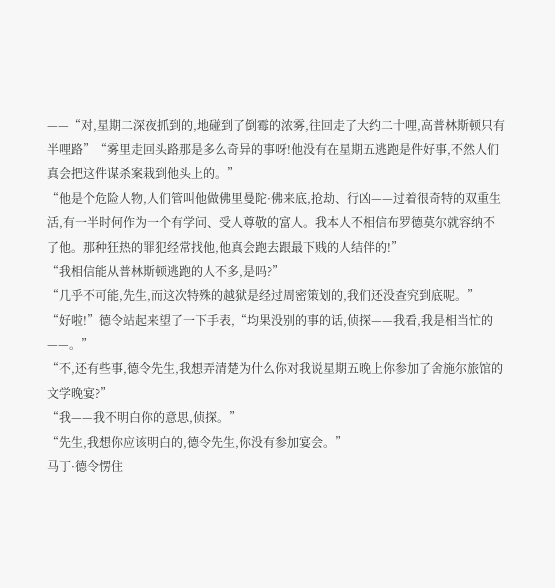——“对,星期二深夜抓到的,地碰到了倒霉的浓雾,往回走了大约二十哩,高普林斯顿只有半哩路”“雾里走回头路那是多么奇异的事呀!他没有在星期五逃跑是件好事,不然人们真会把这件谋杀案栽到他头上的。”
“他是个危险人物,人们管叫他做佛里曼陀·佛来底,抢劫、行凶——过着很奇特的双重生活,有一半时何作为一个有学问、受人尊敬的富人。我本人不相信布罗德莫尔就容纳不了他。那种狂热的罪犯经常找他,他真会跑去跟最下贱的人结伴的!”
“我相信能从普林斯顿逃跑的人不多,是吗?”
“几乎不可能,先生,而这次特殊的越狱是经过周密策划的,我们还没查究到底呢。”
“好啦!”德令站起来望了一下手表,“均果没别的事的话,侦探——我看,我是相当忙的——。”
“不,还有些事,德令先生,我想弄清楚为什么你对我说星期五晚上你参加了舍施尔旅馆的文学晚宴?”
“我——我不明白你的意思,侦探。”
“先生,我想你应该明白的,德令先生,你没有参加宴会。”
马丁·德令愣住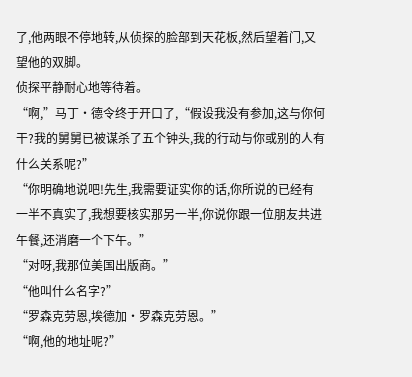了,他两眼不停地转,从侦探的脸部到天花板,然后望着门,又望他的双脚。
侦探平静耐心地等待着。
“啊,”马丁·德令终于开口了,“假设我没有参加,这与你何干?我的舅舅已被谋杀了五个钟头,我的行动与你或别的人有什么关系呢?”
“你明确地说吧!先生,我需要证实你的话,你所说的已经有一半不真实了,我想要核实那另一半,你说你跟一位朋友共进午餐,还消磨一个下午。”
“对呀,我那位美国出版商。”
“他叫什么名字?”
“罗森克劳恩,埃德加·罗森克劳恩。”
“啊,他的地址呢?”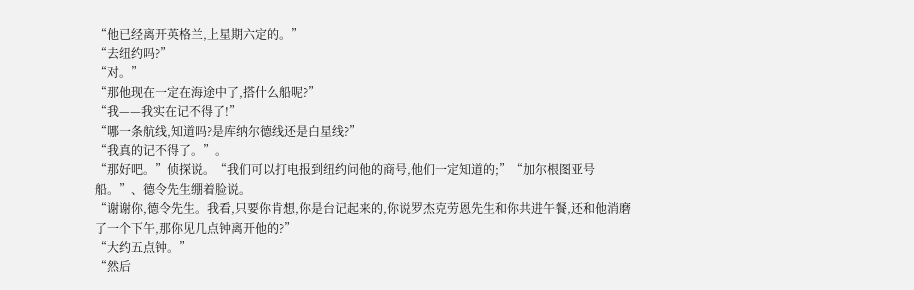“他已经离开英格兰,上星期六定的。”
“去纽约吗?”
“对。”
“那他现在一定在海途中了,搭什么船呢?”
“我——我实在记不得了!”
“哪一条航线,知道吗?是库纳尔德线还是白星线?”
“我真的记不得了。”。
“那好吧。”侦探说。“我们可以打电报到纽约问他的商号,他们一定知道的;”“加尔根图亚号船。”、德令先生绷着脸说。
“谢谢你,德令先生。我看,只要你肯想,你是台记起来的,你说罗杰克劳恩先生和你共进午餐,还和他消磨了一个下午,那你见几点钟离开他的?”
“大约五点钟。”
“然后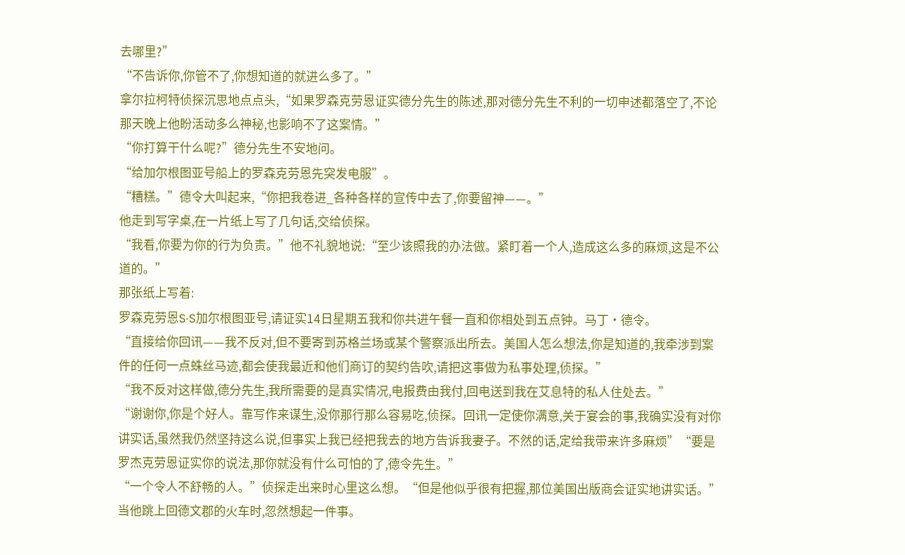去哪里?”
“不告诉你,你管不了,你想知道的就进么多了。”
拿尔拉柯特侦探沉思地点点头,“如果罗森克劳恩证实德分先生的陈述,那对德分先生不利的一切申述都落空了,不论那天晚上他盼活动多么神秘,也影响不了这案情。”
“你打算干什么呢?”德分先生不安地问。
“给加尔根图亚号船上的罗森克劳恩先突发电服”。
“糟糕。”德令大叫起来,“你把我卷进_各种各样的宣传中去了,你要留神——。”
他走到写字桌,在一片纸上写了几句话,交给侦探。
“我看,你要为你的行为负责。”他不礼貌地说:“至少该照我的办法做。紧盯着一个人,造成这么多的麻烦,这是不公道的。”
那张纸上写着:
罗森克劳恩S·S加尔根图亚号,请证实14日星期五我和你共进午餐一直和你相处到五点钟。马丁·德令。
“直接给你回讯——我不反对,但不要寄到苏格兰场或某个警察派出所去。美国人怎么想法,你是知道的,我牵涉到案件的任何一点蛛丝马迹,都会使我最近和他们商订的契约告吹,请把这事做为私事处理,侦探。”
“我不反对这样做,德分先生,我所需要的是真实情况,电报费由我付,回电送到我在艾息特的私人住处去。”
“谢谢你,你是个好人。靠写作来谋生,没你那行那么容易吃,侦探。回讯一定使你满意,关于宴会的事,我确实没有对你讲实话,虽然我仍然坚持这么说,但事实上我已经把我去的地方告诉我妻子。不然的话,定给我带来许多麻烦”“要是罗杰克劳恩证实你的说法,那你就没有什么可怕的了,德令先生。”
“一个令人不舒畅的人。”侦探走出来时心里这么想。“但是他似乎很有把握,那位美国出版商会证实地讲实话。”
当他跳上回德文郡的火车时,忽然想起一件事。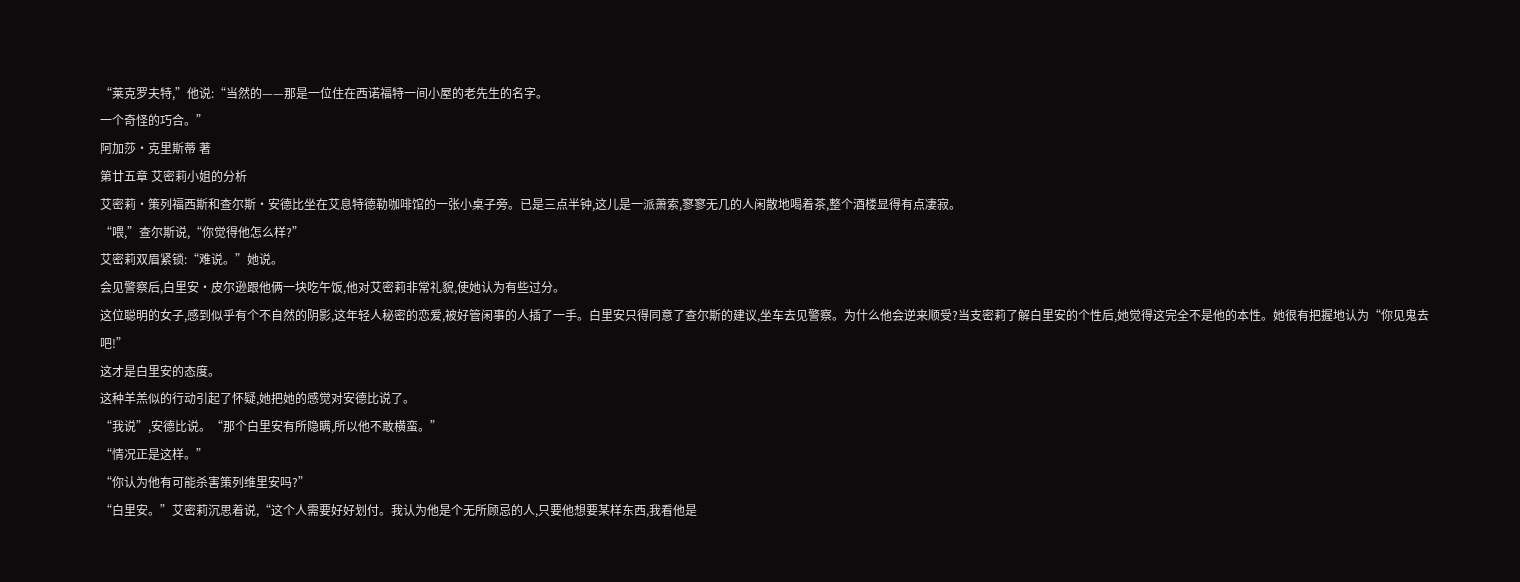“莱克罗夫特,”他说:“当然的——那是一位住在西诺福特一间小屋的老先生的名字。
一个奇怪的巧合。”
阿加莎·克里斯蒂 著
第廿五章 艾密莉小姐的分析
艾密莉·策列福西斯和查尔斯·安德比坐在艾息特德勒咖啡馆的一张小桌子旁。已是三点半钟,这儿是一派萧索,寥寥无几的人闲散地喝着茶,整个酒楼显得有点凄寂。
“喂,”查尔斯说,“你觉得他怎么样?”
艾密莉双眉紧锁:“难说。”她说。
会见警察后,白里安·皮尔逊跟他俩一块吃午饭,他对艾密莉非常礼貌,使她认为有些过分。
这位聪明的女子,感到似乎有个不自然的阴影,这年轻人秘密的恋爱,被好管闲事的人插了一手。白里安只得同意了查尔斯的建议,坐车去见警察。为什么他会逆来顺受?当支密莉了解白里安的个性后,她觉得这完全不是他的本性。她很有把握地认为“你见鬼去吧!”
这才是白里安的态度。
这种羊羔似的行动引起了怀疑,她把她的感觉对安德比说了。
“我说”,安德比说。“那个白里安有所隐瞒,所以他不敢横蛮。”
“情况正是这样。”
“你认为他有可能杀害策列维里安吗?”
“白里安。”艾密莉沉思着说,“这个人需要好好划付。我认为他是个无所顾忌的人,只要他想要某样东西,我看他是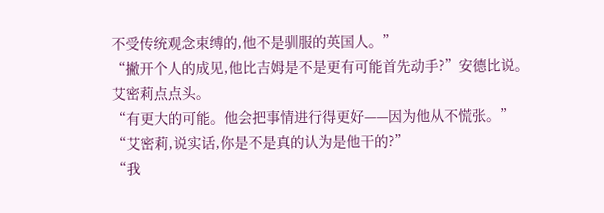不受传统观念束缚的,他不是驯服的英国人。”
“撇开个人的成见,他比吉姆是不是更有可能首先动手?”安德比说。
艾密莉点点头。
“有更大的可能。他会把事情进行得更好——因为他从不慌张。”
“艾密莉,说实话,你是不是真的认为是他干的?”
“我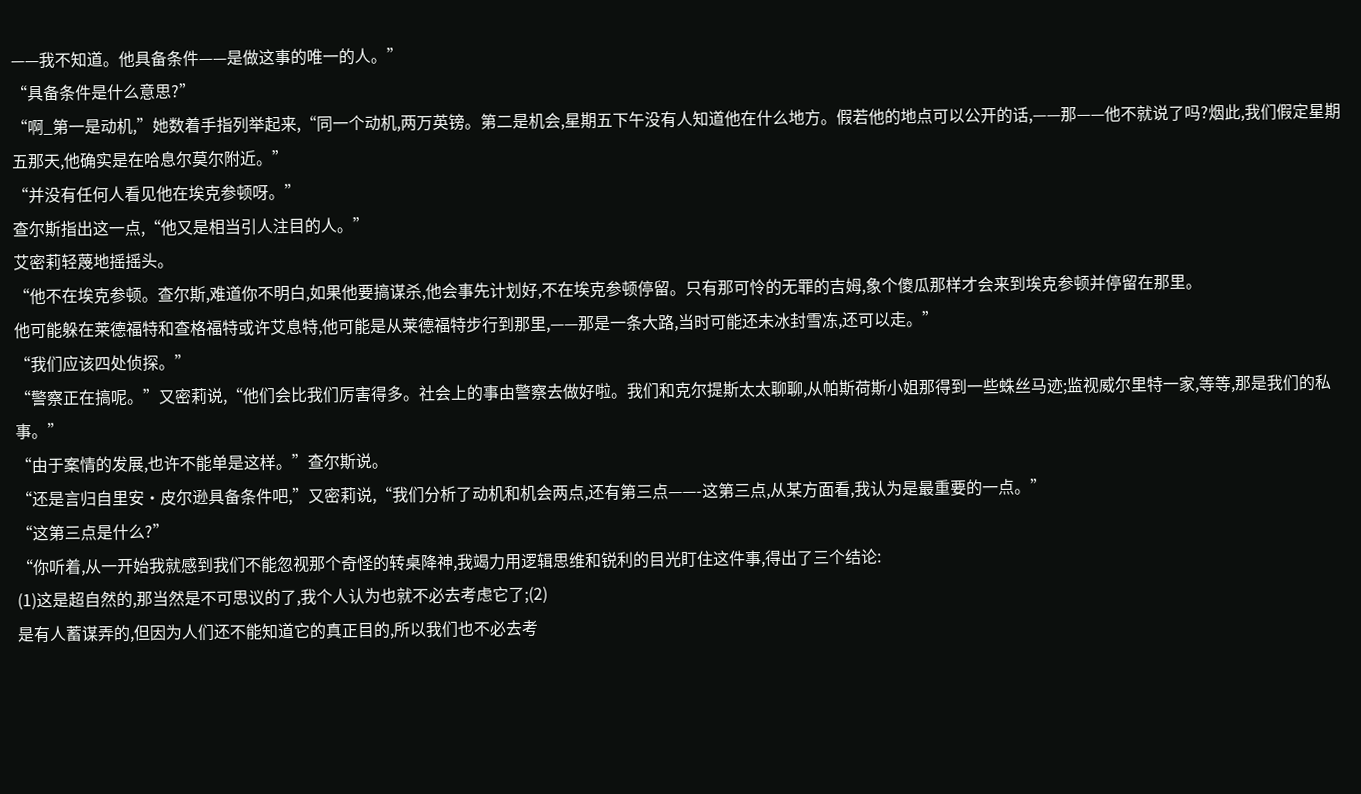——我不知道。他具备条件——是做这事的唯一的人。”
“具备条件是什么意思?”
“啊_第一是动机,”她数着手指列举起来,“同一个动机,两万英镑。第二是机会,星期五下午没有人知道他在什么地方。假若他的地点可以公开的话,——那——他不就说了吗?烟此,我们假定星期五那天,他确实是在哈息尔莫尔附近。”
“并没有任何人看见他在埃克参顿呀。”
查尔斯指出这一点,“他又是相当引人注目的人。”
艾密莉轻蔑地摇摇头。
“他不在埃克参顿。查尔斯,难道你不明白,如果他要搞谋杀,他会事先计划好,不在埃克参顿停留。只有那可怜的无罪的吉姆,象个傻瓜那样才会来到埃克参顿并停留在那里。
他可能躲在莱德福特和查格福特或许艾息特,他可能是从莱德福特步行到那里,——那是一条大路,当时可能还未冰封雪冻,还可以走。”
“我们应该四处侦探。”
“警察正在搞呢。”又密莉说,“他们会比我们厉害得多。社会上的事由警察去做好啦。我们和克尔提斯太太聊聊,从帕斯荷斯小姐那得到一些蛛丝马迹;监视威尔里特一家,等等,那是我们的私事。”
“由于案情的发展,也许不能单是这样。”查尔斯说。
“还是言归自里安·皮尔逊具备条件吧,”又密莉说,“我们分析了动机和机会两点,还有第三点——-这第三点,从某方面看,我认为是最重要的一点。”
“这第三点是什么?”
“你听着,从一开始我就感到我们不能忽视那个奇怪的转桌降神,我竭力用逻辑思维和锐利的目光盯住这件事,得出了三个结论:
(1)这是超自然的,那当然是不可思议的了,我个人认为也就不必去考虑它了;(2)
是有人蓄谋弄的,但因为人们还不能知道它的真正目的,所以我们也不必去考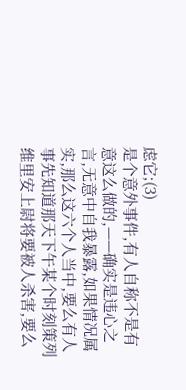虑它;(3)
是个意外事件,有人自称不是有意这么做的,——确实是违心之言,无意中自我暴露,如果情况属实,那么这六个人当中,要么有人事先知道那天下午某个时刻策列维里安上尉将要被人杀害,要么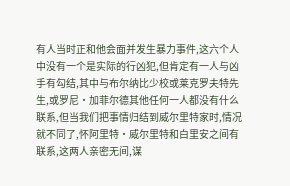有人当时正和他会面并发生暴力事件,这六个人中没有一个是实际的行凶犯,但肯定有一人与凶手有勾结,其中与布尔纳比少校或莱克罗夫特先生,或罗尼·加菲尔德其他任何一人都没有什么联系,但当我们把事情归结到威尔里特家时,情况就不同了,怀阿里特·威尔里特和白里安之间有联系,这两人亲密无间,谋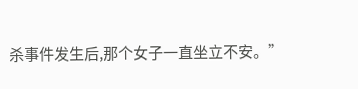杀事件发生后,那个女子一直坐立不安。”